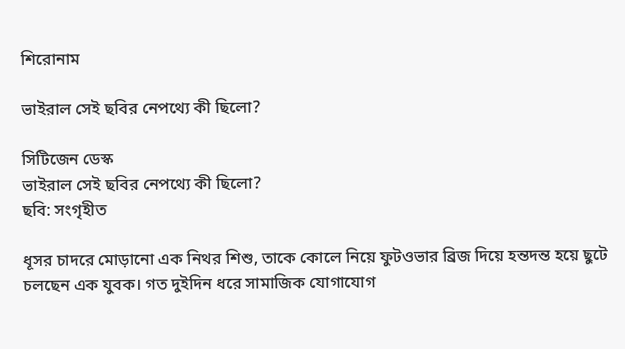শিরোনাম

ভাইরাল সেই ছবির নেপথ্যে কী ছিলো?

সিটিজেন ডেস্ক
ভাইরাল সেই ছবির নেপথ্যে কী ছিলো?
ছবি: সংগৃহীত

ধূসর চাদরে মোড়ানো এক নিথর শিশু, তাকে কোলে নিয়ে ফুটওভার ব্রিজ দিয়ে হন্তদন্ত হয়ে ছুটে চলছেন এক যুবক। গত দুইদিন ধরে সামাজিক যোগাযোগ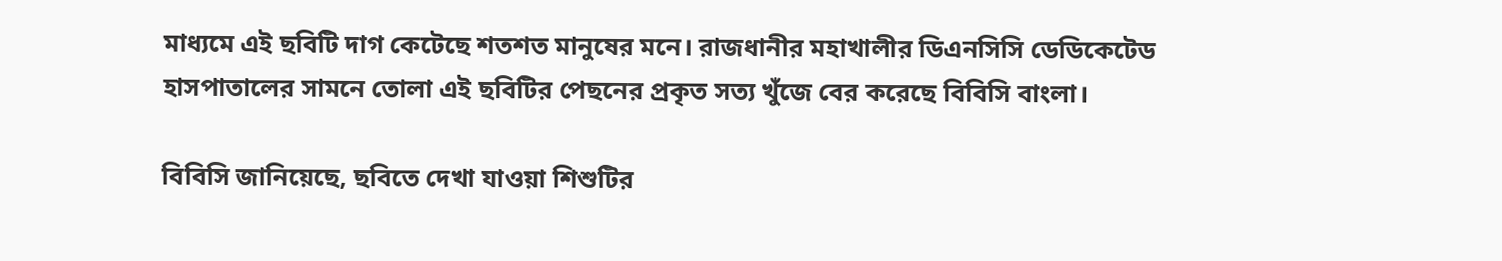মাধ্যমে এই ছবিটি দাগ কেটেছে শতশত মানুষের মনে। রাজধানীর মহাখালীর ডিএনসিসি ডেডিকেটেড হাসপাতালের সামনে তোলা এই ছবিটির পেছনের প্রকৃত সত্য খুঁজে বের করেছে বিবিসি বাংলা।

বিবিসি জানিয়েছে, ছবিতে দেখা যাওয়া শিশুটির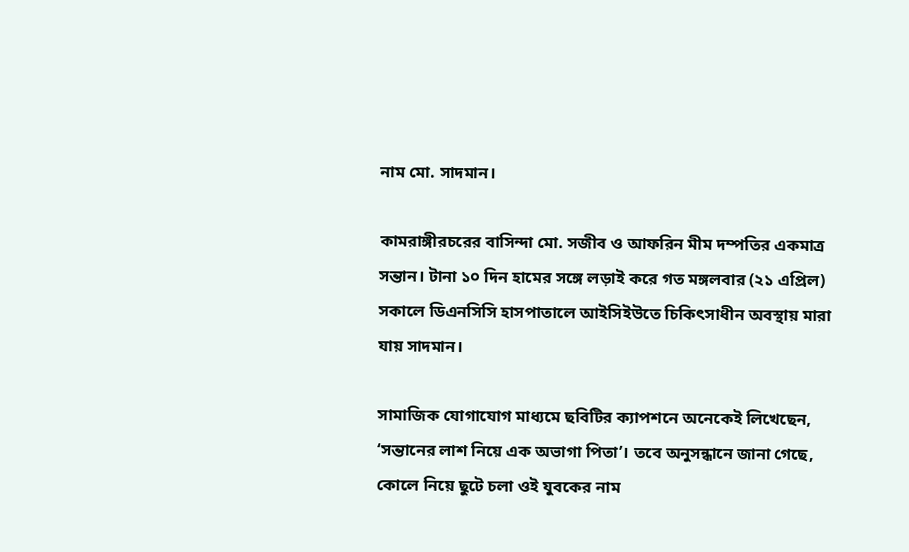নাম মো. সাদমান।

কামরাঙ্গীরচরের বাসিন্দা মো. সজীব ও আফরিন মীম দম্পতির একমাত্র সন্তান। টানা ১০ দিন হামের সঙ্গে লড়াই করে গত মঙ্গলবার (২১ এপ্রিল) সকালে ডিএনসিসি হাসপাতালে আইসিইউতে চিকিৎসাধীন অবস্থায় মারা যায় সাদমান।

সামাজিক যোগাযোগ মাধ্যমে ছবিটির ক্যাপশনে অনেকেই লিখেছেন, ‘সন্তানের লাশ নিয়ে এক অভাগা পিতা’। তবে অনুসন্ধানে জানা গেছে, কোলে নিয়ে ছুটে চলা ওই যুবকের নাম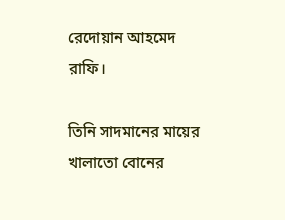রেদোয়ান আহমেদ রাফি।

তিনি সাদমানের মায়ের খালাতো বোনের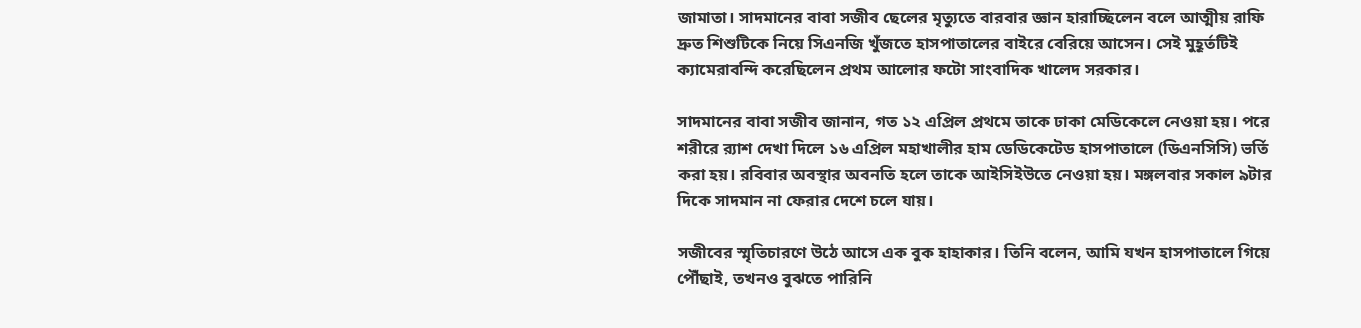জামাতা। সাদমানের বাবা সজীব ছেলের মৃত্যুতে বারবার জ্ঞান হারাচ্ছিলেন বলে আত্মীয় রাফি দ্রুত শিশুটিকে নিয়ে সিএনজি খুঁজতে হাসপাতালের বাইরে বেরিয়ে আসেন। সেই মুহূর্তটিই ক্যামেরাবন্দি করেছিলেন প্রথম আলোর ফটো সাংবাদিক খালেদ সরকার।

সাদমানের বাবা সজীব জানান, গত ১২ এপ্রিল প্রথমে তাকে ঢাকা মেডিকেলে নেওয়া হয়। পরে শরীরে র‍্যাশ দেখা দিলে ১৬ এপ্রিল মহাখালীর হাম ডেডিকেটেড হাসপাতালে (ডিএনসিসি) ভর্তি করা হয়। রবিবার অবস্থার অবনতি হলে তাকে আইসিইউতে নেওয়া হয়। মঙ্গলবার সকাল ৯টার দিকে সাদমান না ফেরার দেশে চলে যায়।

সজীবের স্মৃতিচারণে উঠে আসে এক বুক হাহাকার। তিনি বলেন, আমি যখন হাসপাতালে গিয়ে পৌঁছাই, তখনও বুঝতে পারিনি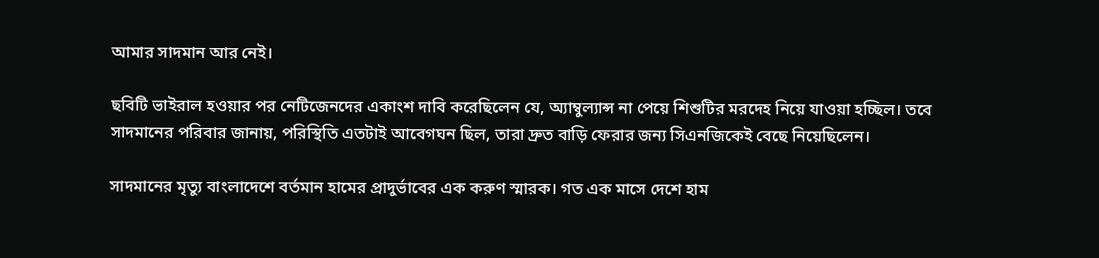আমার সাদমান আর নেই।

ছবিটি ভাইরাল হওয়ার পর নেটিজেনদের একাংশ দাবি করেছিলেন যে, অ্যাম্বুল্যান্স না পেয়ে শিশুটির মরদেহ নিয়ে যাওয়া হচ্ছিল। তবে সাদমানের পরিবার জানায়, পরিস্থিতি এতটাই আবেগঘন ছিল, তারা দ্রুত বাড়ি ফেরার জন্য সিএনজিকেই বেছে নিয়েছিলেন।

সাদমানের মৃত্যু বাংলাদেশে বর্তমান হামের প্রাদুর্ভাবের এক করুণ স্মারক। গত এক মাসে দেশে হাম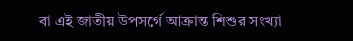বা এই জাতীয় উপসর্গে আক্রান্ত শিশুর সংখ্যা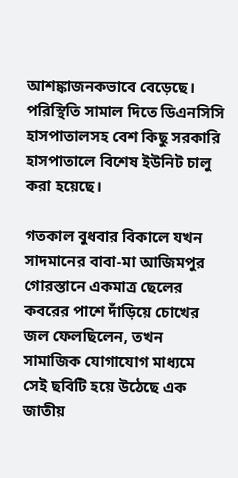আশঙ্কাজনকভাবে বেড়েছে। পরিস্থিতি সামাল দিতে ডিএনসিসি হাসপাতালসহ বেশ কিছু সরকারি হাসপাতালে বিশেষ ইউনিট চালু করা হয়েছে।

গতকাল বুধবার বিকালে যখন সাদমানের বাবা-মা আজিমপুর গোরস্তানে একমাত্র ছেলের কবরের পাশে দাঁড়িয়ে চোখের জল ফেলছিলেন, তখন সামাজিক যোগাযোগ মাধ্যমে সেই ছবিটি হয়ে উঠেছে এক জাতীয়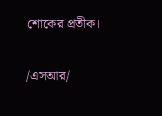শোকের প্রতীক।

/এসআর/